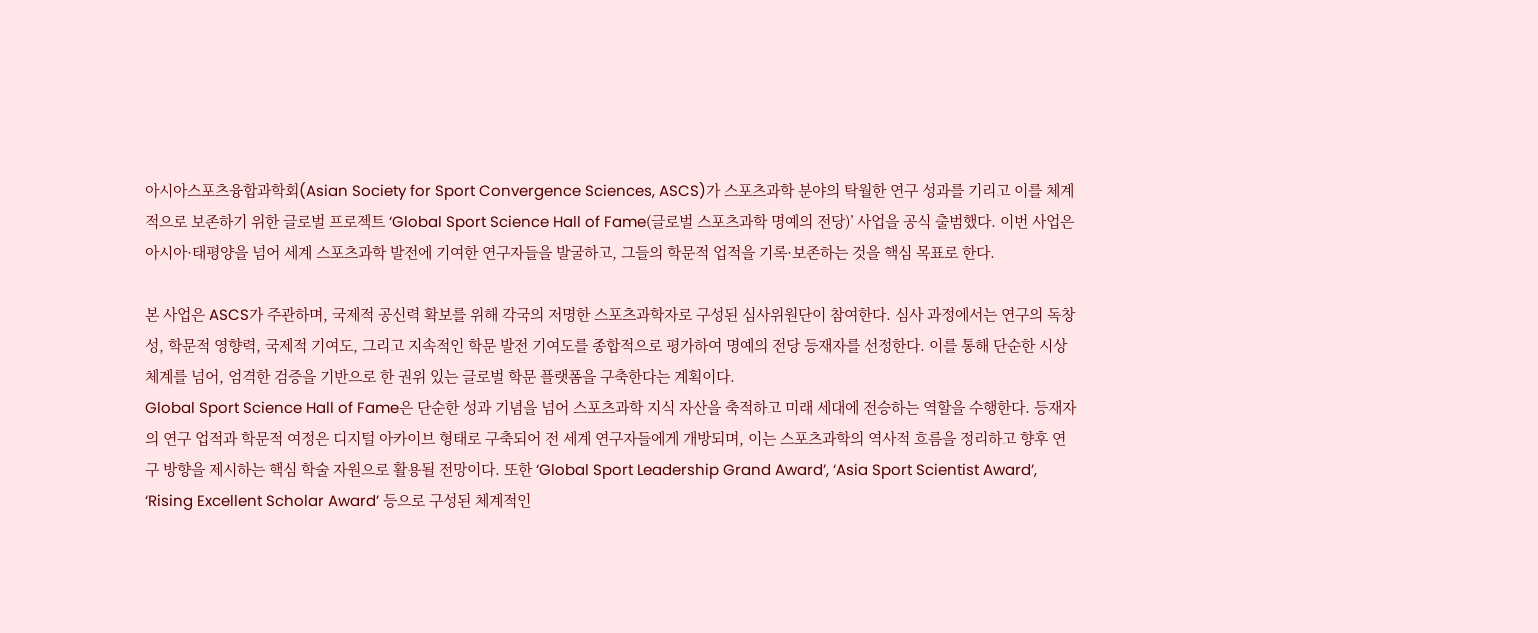아시아스포츠융합과학회(Asian Society for Sport Convergence Sciences, ASCS)가 스포츠과학 분야의 탁월한 연구 성과를 기리고 이를 체계적으로 보존하기 위한 글로벌 프로젝트 ‘Global Sport Science Hall of Fame(글로벌 스포츠과학 명예의 전당)’ 사업을 공식 출범했다. 이번 사업은 아시아·태평양을 넘어 세계 스포츠과학 발전에 기여한 연구자들을 발굴하고, 그들의 학문적 업적을 기록·보존하는 것을 핵심 목표로 한다.

본 사업은 ASCS가 주관하며, 국제적 공신력 확보를 위해 각국의 저명한 스포츠과학자로 구성된 심사위원단이 참여한다. 심사 과정에서는 연구의 독창성, 학문적 영향력, 국제적 기여도, 그리고 지속적인 학문 발전 기여도를 종합적으로 평가하여 명예의 전당 등재자를 선정한다. 이를 통해 단순한 시상 체계를 넘어, 엄격한 검증을 기반으로 한 권위 있는 글로벌 학문 플랫폼을 구축한다는 계획이다.
Global Sport Science Hall of Fame은 단순한 성과 기념을 넘어 스포츠과학 지식 자산을 축적하고 미래 세대에 전승하는 역할을 수행한다. 등재자의 연구 업적과 학문적 여정은 디지털 아카이브 형태로 구축되어 전 세계 연구자들에게 개방되며, 이는 스포츠과학의 역사적 흐름을 정리하고 향후 연구 방향을 제시하는 핵심 학술 자원으로 활용될 전망이다. 또한 ‘Global Sport Leadership Grand Award’, ‘Asia Sport Scientist Award’, ‘Rising Excellent Scholar Award’ 등으로 구성된 체계적인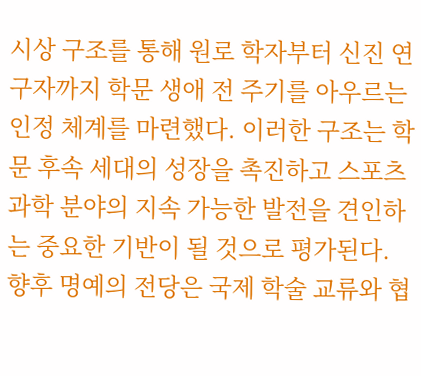시상 구조를 통해 원로 학자부터 신진 연구자까지 학문 생애 전 주기를 아우르는 인정 체계를 마련했다. 이러한 구조는 학문 후속 세대의 성장을 촉진하고 스포츠과학 분야의 지속 가능한 발전을 견인하는 중요한 기반이 될 것으로 평가된다. 향후 명예의 전당은 국제 학술 교류와 협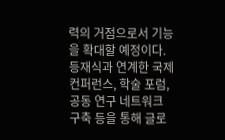력의 거점으로서 기능을 확대할 예정이다. 등재식과 연계한 국제 컨퍼런스, 학술 포럼, 공동 연구 네트워크 구축 등을 통해 글로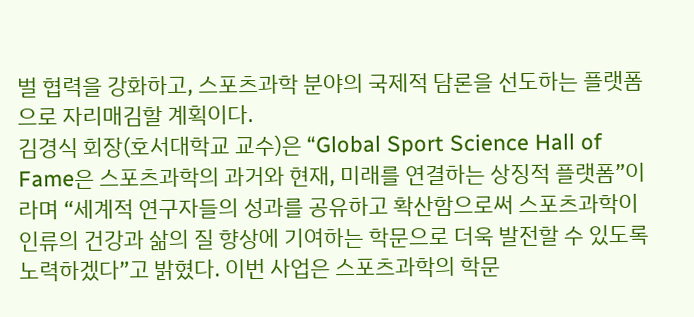벌 협력을 강화하고, 스포츠과학 분야의 국제적 담론을 선도하는 플랫폼으로 자리매김할 계획이다.
김경식 회장(호서대학교 교수)은 “Global Sport Science Hall of Fame은 스포츠과학의 과거와 현재, 미래를 연결하는 상징적 플랫폼”이라며 “세계적 연구자들의 성과를 공유하고 확산함으로써 스포츠과학이 인류의 건강과 삶의 질 향상에 기여하는 학문으로 더욱 발전할 수 있도록 노력하겠다”고 밝혔다. 이번 사업은 스포츠과학의 학문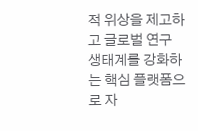적 위상을 제고하고 글로벌 연구 생태계를 강화하는 핵심 플랫폼으로 자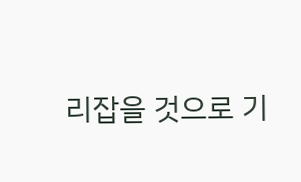리잡을 것으로 기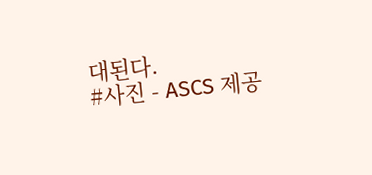대된다.
#사진 - ASCS 제공